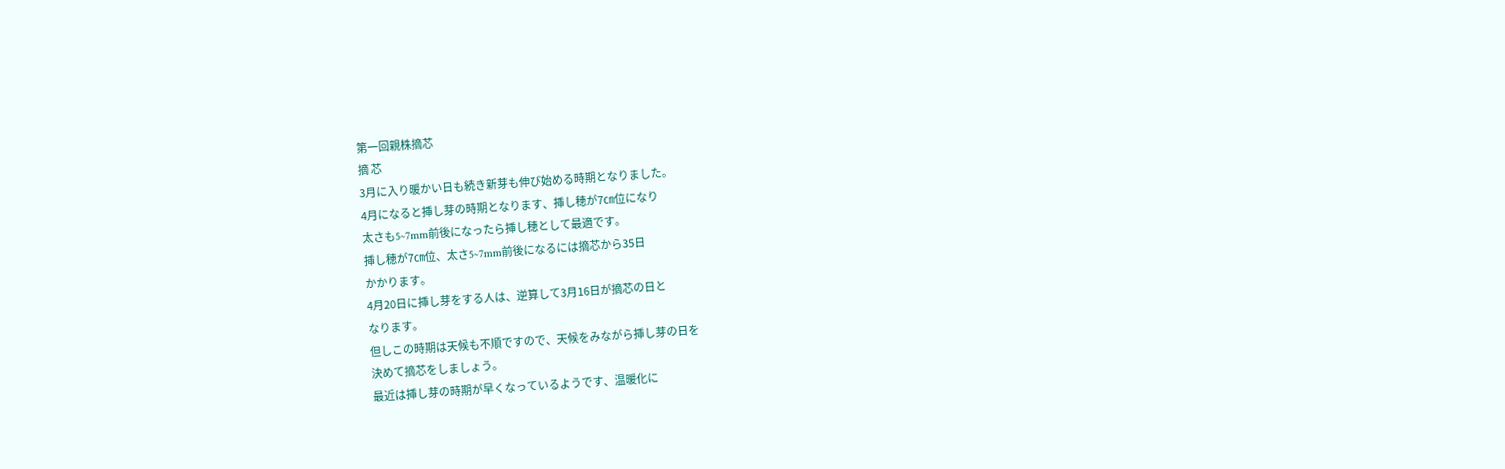第一回親株摘芯
摘 芯
3月に入り暖かい日も続き新芽も伸び始める時期となりました。
4月になると挿し芽の時期となります、挿し穂が7㎝位になり
太さも5~7mm前後になったら挿し穂として最適です。
挿し穂が7㎝位、太さ5~7mm前後になるには摘芯から35日
かかります。
4月20日に挿し芽をする人は、逆算して3月16日が摘芯の日と
なります。
但しこの時期は天候も不順ですので、天候をみながら挿し芽の日を
決めて摘芯をしましょう。
最近は挿し芽の時期が早くなっているようです、温暖化に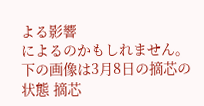よる影響
によるのかもしれません。
下の画像は3月8日の摘芯の状態 摘芯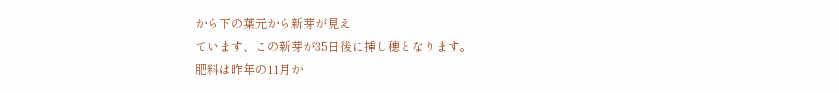から下の葉元から新芽が見え
ています、この新芽が35日後に挿し穂となります。
肥料は昨年の11月か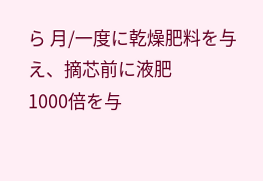ら 月/一度に乾燥肥料を与え、摘芯前に液肥
1000倍を与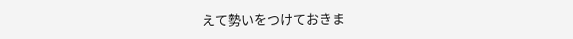えて勢いをつけておきま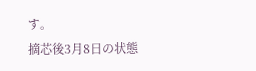す。
摘芯後3月8日の状態